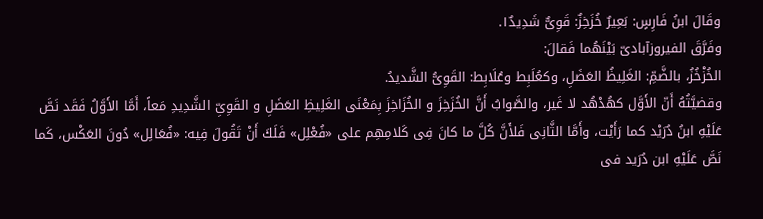وقَالَ ابنُ فَارِسٍ: بَعِيرٌ خُزَخِزٌ: قَوِىٌّ شَدِيدٌ١.
وفَرَّقَ الفيروزآبادىّ بَيْنَهُما فَقالَ:
الخُزْخُزُ، بالضَّمِّ: الغَلِيظُ العَضَلِ، وكعُلَبِط وعُلَابِط: القَوِىُّ الشَّديدُ.
وقضيَّتُهُ أَنّ الأَوَّل كهُدْهُد لا غَير، والصَّوابُ أَنَّ الخُزَخِزَ و الخُزَاخِزَ بِمَعْنَى الغَلِيظِ العَضَلِ و القَوِىِّ الشَّدِيدِ مَعاً، أَمَّا الأَوَّلُ فَقَد نَصَّ عَلَيْهِ ابنُ دُرَيْد كما رَأَيْت، وأَمَّا الثَّانِى فَلأَنَّ كُلَّ ما كانَ فِى كَلامِهِم على «فُعْلِل» فَلَكَ أَنْ تَقُولَ فِيه: «فُعَالِل» دُونَ العَكْس، كَما نَصَّ عَلَيْهِ ابن دُرَيد فى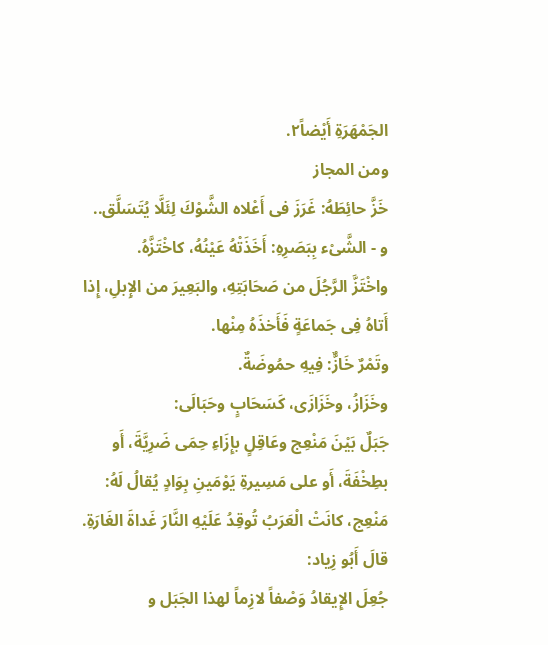الجَمْهَرَةِ أَيْضاً٢.
ومن المجاز
خَزَّ حائِطَهُ: غَرَزَ فى أَعْلاه الشَّوْكَ لِئَلَّا يُتَسَلَّق..
و - الشَّىْء بِبَصَرِهِ: أَخَذَتْهُ عَيْنُهُ، كاخْتَزَّهُ.
واخْتَزَّ الرَّجُلَ من صَحَابَتِهِ، والبَعِيرَ من الإِبلِ، إِذا أَتاهُ فِى جَماعَةٍ فَأَخذَهُ مِنْها.
وتَمْرٌ خَازٌّ: فِيهِ حمُوضَةٌ.
وخَزَازُ، وخَزَازَى، كَسَحَابٍ وحَبَالَى:
جَبَلٌ بَيْنَ مَنْعِج وعَاقِلٍ بإِزَاءِ حِمَى ضَرِيَّةَ، أَو بطِخْفَةَ، أَو على مَسِيرةِ يَوْمَينِ بِوَادٍ يُقالُ لَهُ: مَنْعِج، كانَتْ الْعَرَبُ تُوقِدُ عَلَيْهِ النَّارَ غَداةَ الغَارَةِ. قالَ أَبُو زِياد:
جُعِلَ الإِيقادُ وَصْفاً لازِماً لهذا الجَبَل و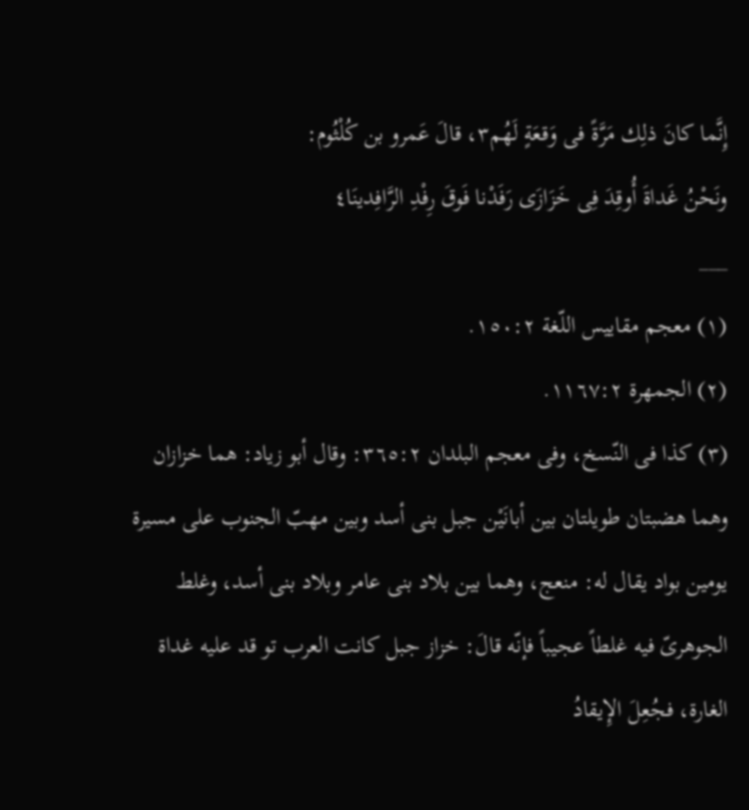إِنَّما كانَ ذلِك مَرَّةً فى وَقعَةٍ لَهُم٣، قالَ عَمرو بن كُلْثُوم:
ونَحْنُ غَداةَ أُوقِدَ فِى خَزَازَى رَفَدْنا فَوقَ رِفْدِ الرَّافِدينَا٤
___
(١) معجم مقاييس اللّغة ١٥٠:٢.
(٢) الجمهرة ١١٦٧:٢.
(٣) كذا فى النّسخ، وفى معجم البلدان ٣٦٥:٢: وقال أبو زياد: هما خزازان وهما هضبتان طويلتان بين أبانَيْن جبل بنى أسد وبين مهبّ الجنوب على مسيرة يومين بواد يقال له: منعج، وهما بين بلاد بنى عامر وبلاد بنى أسد، وغلط الجوهرىّ فيه غلطاً عجيباً فإنّه قالَ: خزاز جبل كانت العرب تو قد عليه غداة الغارة، فجُعِلَ الإِيقادُ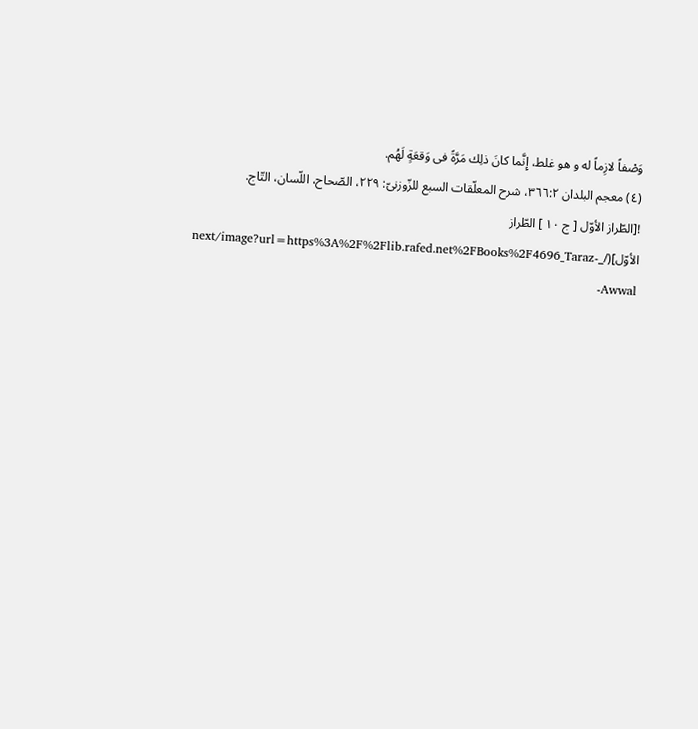وَصْفاً لازِماً له و هو غلط، إِنَّما كانَ ذلِك مَرَّةً فى وَقعَةٍ لَهُم.
(٤) معجم البلدان ٣٦٦:٢، شرح المعلّقات السبع للزّوزنىّ: ٢٢٩، الصّحاح، اللّسان، التّاج.
![الطّراز الأوّل [ ج ١٠ ] الطّراز الأوّل](/_next/image?url=https%3A%2F%2Flib.rafed.net%2FBooks%2F4696_Taraz-Awwal-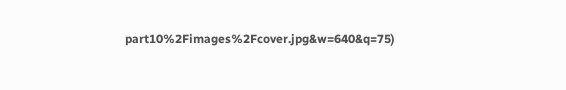part10%2Fimages%2Fcover.jpg&w=640&q=75)